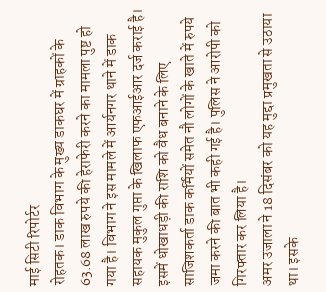माई सिटी रिपोर्टर
रोहतक। डाक विभाग के मुख्य डाकघर में ग्राहकों के 63.68 लाख रुपये की हेराफेरी करने का मामला पुष्ट हो गया है। विभाग ने इस मामले में आर्यनगर थाने में डाक सहायक मुकुल गुप्ता के खिलाफ एफआईआर दर्ज कराई है। इसमें धोखाधड़ी की राशि को वैध बनाने के लिए साजिशकर्ता डाक कर्मियों समेत नौ लोगों के खाते में रुपये जमा करने की बात भी कही गई है। पुलिस ने आरोपी को गिरफ्तार कर लिया है।
अमर उजाला ने 18 दिसंबर को यह मुद्दा प्रमुखता से उठाया था। इसके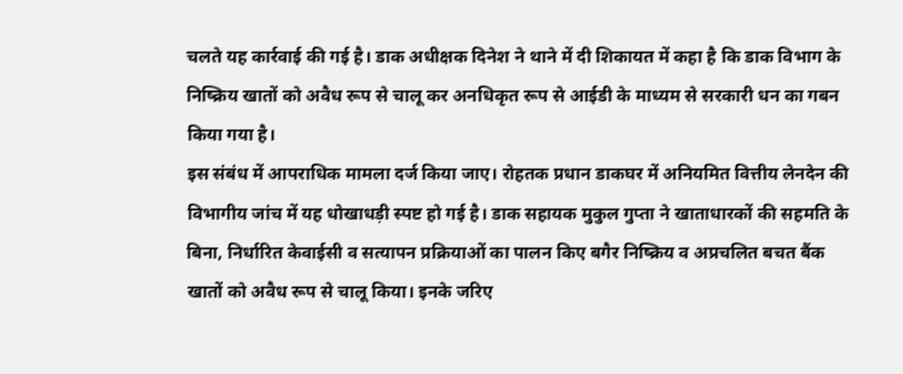चलते यह कार्रवाई की गई है। डाक अधीक्षक दिनेश ने थाने में दी शिकायत में कहा है कि डाक विभाग के निष्क्रिय खातों को अवैध रूप से चालू कर अनधिकृत रूप से आईडी के माध्यम से सरकारी धन का गबन किया गया है।
इस संबंध में आपराधिक मामला दर्ज किया जाए। रोहतक प्रधान डाकघर में अनियमित वित्तीय लेनदेन की विभागीय जांच में यह धोखाधड़ी स्पष्ट हो गई है। डाक सहायक मुकुल गुप्ता ने खाताधारकों की सहमति के बिना, निर्धारित केवाईसी व सत्यापन प्रक्रियाओं का पालन किए बगैर निष्क्रिय व अप्रचलित बचत बैंक खातों को अवैध रूप से चालू किया। इनके जरिए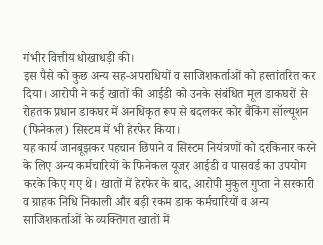गंभीर वित्तीय धोखाधड़ी की।
इस पैसे को कुछ अन्य सह-अपराधियों व साजिशकर्ताओं को हस्तांतरित कर दिया। आरोपी ने कई खातों की आईडी को उनके संबंधित मूल डाकघरों से रोहतक प्रधान डाकघर में अनधिकृत रूप से बदलकर कोर बैंकिंग सॉल्यूशन (फिनेकल) सिस्टम में भी हेरफेर किया।
यह कार्य जानबूझकर पहचान छिपाने व सिस्टम नियंत्रणों को दरकिनार करने के लिए अन्य कर्मचारियों के फिनेकल यूजर आईडी व पासवर्ड का उपयोग करके किए गए थे। खातों में हेरफेर के बाद, आरोपी मुकुल गुप्ता ने सरकारी व ग्राहक निधि निकाली और बड़ी रकम डाक कर्मचारियों व अन्य साजिशकर्ताओं के व्यक्तिगत खातों में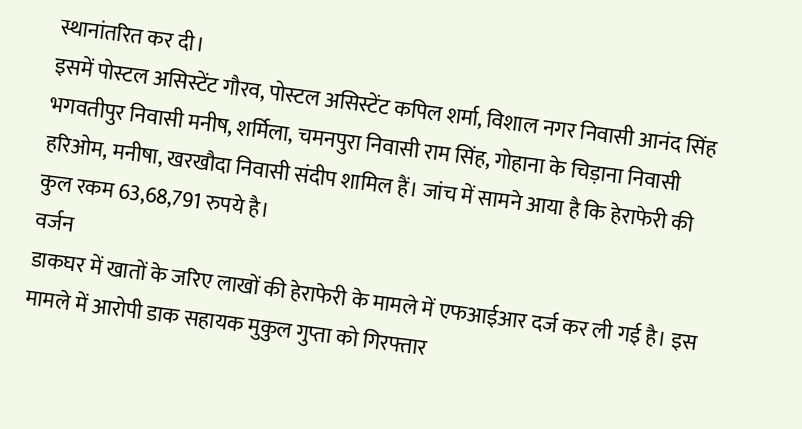स्थानांतरित कर दी।
इसमें पोस्टल असिस्टेंट गौरव, पोस्टल असिस्टेंट कपिल शर्मा, विशाल नगर निवासी आनंद सिंह भगवतीपुर निवासी मनीष, शर्मिला, चमनपुरा निवासी राम सिंह, गोहाना के चिड़ाना निवासी हरिओम, मनीषा, खरखौदा निवासी संदीप शामिल हैं। जांच में सामने आया है कि हेराफेरी की कुल रकम 63,68,791 रुपये है।
वर्जन
डाकघर में खातों के जरिए लाखों की हेराफेरी के मामले में एफआईआर दर्ज कर ली गई है। इस मामले में आरोपी डाक सहायक मुकुल गुप्ता को गिरफ्तार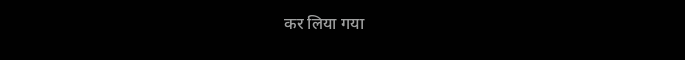कर लिया गया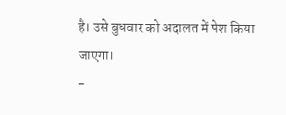है। उसे बुधवार को अदालत में पेश किया जाएगा।
-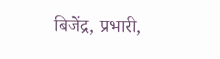बिजेंद्र, प्रभारी,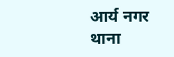आर्य नगर थाना